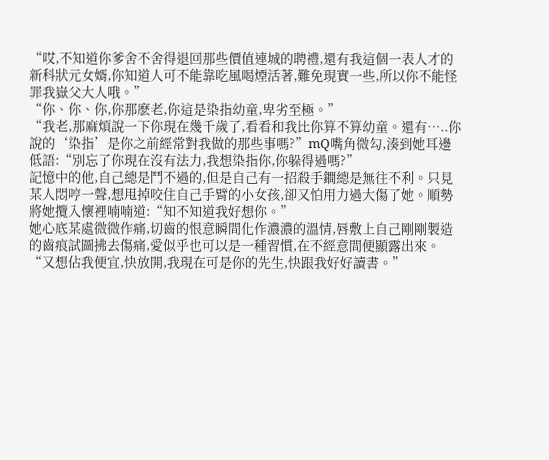“哎,不知道你爹舍不舍得退回那些價值連城的聘禮,還有我這個一表人才的新科狀元女婿,你知道人可不能靠吃風喝煙活著,難免現實一些,所以你不能怪罪我嶽父大人哦。”
“你、你、你,你那麽老,你這是染指幼童,卑劣至極。”
“我老,那麻煩說一下你現在幾千歲了,看看和我比你算不算幼童。還有…..你說的‘染指’是你之前經常對我做的那些事嗎?”mQ嘴角微勾,湊到她耳邊低語:“別忘了你現在沒有法力,我想染指你,你躲得過嗎?”
記憶中的他,自己總是鬥不過的,但是自己有一招殺手鐧總是無往不利。只見某人悶哼一聲,想甩掉咬住自己手臂的小女孩,卻又怕用力過大傷了她。順勢將她攬入懷裡喃喃道:“知不知道我好想你。”
她心底某處微微作痛,切齒的恨意瞬間化作濃濃的溫情,唇敷上自己剛剛製造的齒痕試圖拂去傷痛,愛似乎也可以是一種習慣,在不經意間便顯露出來。
“又想佔我便宜,快放開,我現在可是你的先生,快跟我好好讀書。”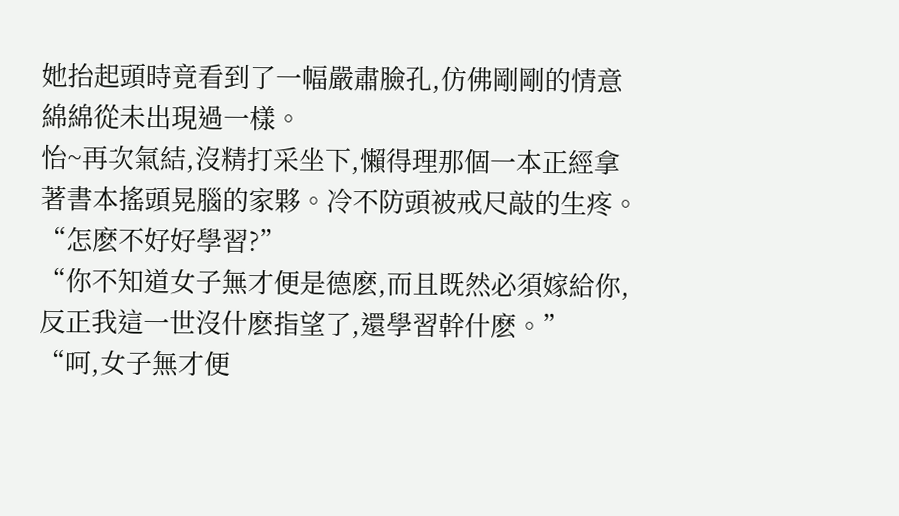她抬起頭時竟看到了一幅嚴肅臉孔,仿佛剛剛的情意綿綿從未出現過一樣。
怡~再次氣結,沒精打采坐下,懶得理那個一本正經拿著書本搖頭晃腦的家夥。冷不防頭被戒尺敲的生疼。
“怎麽不好好學習?”
“你不知道女子無才便是德麽,而且既然必須嫁給你,反正我這一世沒什麽指望了,還學習幹什麽。”
“呵,女子無才便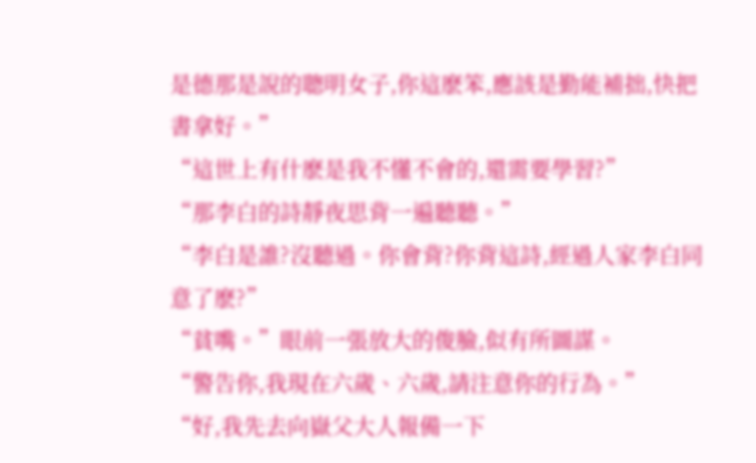是德那是說的聰明女子,你這麽笨,應該是勤能補拙,快把書拿好。”
“這世上有什麽是我不懂不會的,還需要學習?”
“那李白的詩靜夜思背一遍聽聽。”
“李白是誰?沒聽過。你會背?你背這詩,經過人家李白同意了麽?”
“貧嘴。”眼前一張放大的俊臉,似有所圖謀。
“警告你,我現在六歲、六歲,請注意你的行為。”
“好,我先去向嶽父大人報備一下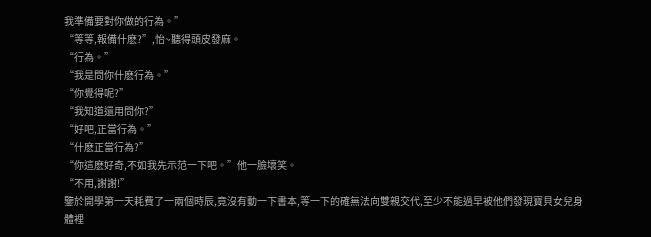我準備要對你做的行為。”
“等等,報備什麽?”,怡~聽得頭皮發麻。
“行為。”
“我是問你什麽行為。”
“你覺得呢?”
“我知道還用問你?”
“好吧,正當行為。”
“什麽正當行為?”
“你這麽好奇,不如我先示范一下吧。”他一臉壞笑。
“不用,謝謝!”
鑒於開學第一天耗費了一兩個時辰,竟沒有動一下書本,等一下的確無法向雙親交代,至少不能過早被他們發現寶貝女兒身體裡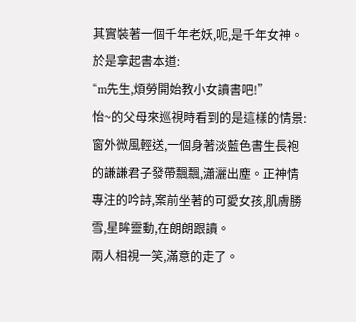其實裝著一個千年老妖,呃,是千年女神。於是拿起書本道:
“m先生,煩勞開始教小女讀書吧!”
怡~的父母來巡視時看到的是這樣的情景:窗外微風輕送,一個身著淡藍色書生長袍的謙謙君子發帶飄飄,瀟灑出塵。正神情專注的吟詩,案前坐著的可愛女孩,肌膚勝雪,星眸靈動,在朗朗跟讀。
兩人相視一笑,滿意的走了。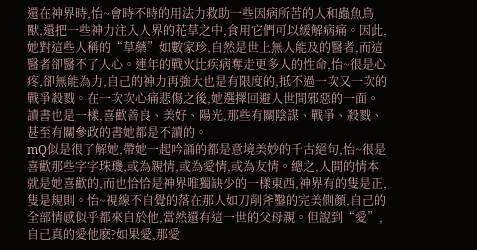還在神界時,怡~會時不時的用法力救助一些因病所苦的人和蟲魚鳥獸,還把一些神力注入人界的花草之中,食用它們可以緩解病痛。因此,她對這些人稱的“草藥”如數家珍,自然是世上無人能及的醫者,而這醫者卻醫不了人心。連年的戰火比疾病奪走更多人的性命,怡~很是心疼,卻無能為力,自己的神力再強大也是有限度的,抵不過一次又一次的戰爭殺戮。在一次次心痛悲傷之後,她選擇回避人世間邪惡的一面。讀書也是一樣,喜歡善良、美好、陽光,那些有關陰謀、戰爭、殺戮、甚至有關參政的書她都是不讀的。
mQ似是很了解她,帶她一起吟誦的都是意境美妙的千古絕句,怡~很是喜歡那些字字珠璣,或為親情,或為愛情,或為友情。總之,人間的情本就是她喜歡的,而也恰恰是神界唯獨缺少的一樣東西,神界有的隻是正,隻是規則。怡~視線不自覺的落在那人如刀削斧鑿的完美側顏,自己的全部情感似乎都來自於他,當然還有這一世的父母親。但說到“愛”,自己真的愛他麽?如果愛,那愛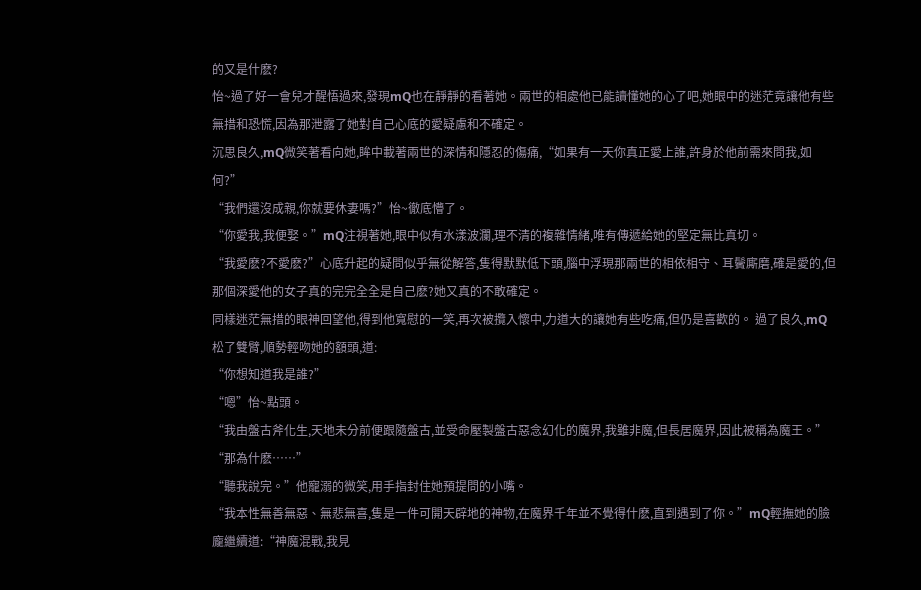的又是什麽?
怡~過了好一會兒才醒悟過來,發現mQ也在靜靜的看著她。兩世的相處他已能讀懂她的心了吧,她眼中的迷茫竟讓他有些無措和恐慌,因為那泄露了她對自己心底的愛疑慮和不確定。
沉思良久,mQ微笑著看向她,眸中載著兩世的深情和隱忍的傷痛,“如果有一天你真正愛上誰,許身於他前需來問我,如何?”
“我們還沒成親,你就要休妻嗎?”怡~徹底懵了。
“你愛我,我便娶。”mQ注視著她,眼中似有水漾波瀾,理不清的複雜情緒,唯有傳遞給她的堅定無比真切。
“我愛麽?不愛麽?”心底升起的疑問似乎無從解答,隻得默默低下頭,腦中浮現那兩世的相依相守、耳鬢廝磨,確是愛的,但那個深愛他的女子真的完完全全是自己麽?她又真的不敢確定。
同樣迷茫無措的眼神回望他,得到他寬慰的一笑,再次被攬入懷中,力道大的讓她有些吃痛,但仍是喜歡的。 過了良久,mQ松了雙臂,順勢輕吻她的額頭,道:
“你想知道我是誰?”
“嗯”怡~點頭。
“我由盤古斧化生,天地未分前便跟隨盤古,並受命壓製盤古惡念幻化的魔界,我雖非魔,但長居魔界,因此被稱為魔王。”
“那為什麽……”
“聽我說完。”他寵溺的微笑,用手指封住她預提問的小嘴。
“我本性無善無惡、無悲無喜,隻是一件可開天辟地的神物,在魔界千年並不覺得什麽,直到遇到了你。”mQ輕撫她的臉龐繼續道:“神魔混戰,我見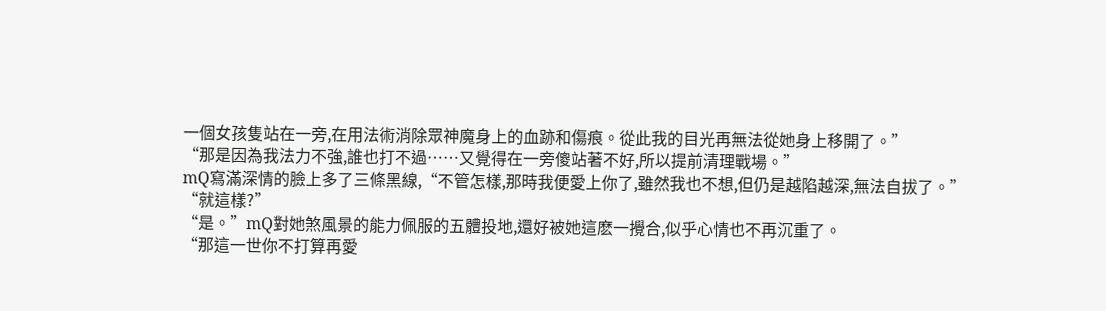一個女孩隻站在一旁,在用法術消除眾神魔身上的血跡和傷痕。從此我的目光再無法從她身上移開了。”
“那是因為我法力不強,誰也打不過……又覺得在一旁傻站著不好,所以提前清理戰場。”
mQ寫滿深情的臉上多了三條黑線,“不管怎樣,那時我便愛上你了,雖然我也不想,但仍是越陷越深,無法自拔了。”
“就這樣?”
“是。”mQ對她煞風景的能力佩服的五體投地,還好被她這麽一攪合,似乎心情也不再沉重了。
“那這一世你不打算再愛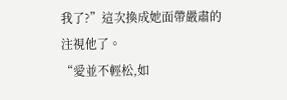我了?”這次換成她面帶嚴肅的注視他了。
“愛並不輕松,如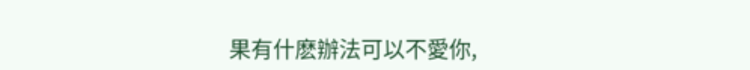果有什麽辦法可以不愛你,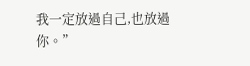我一定放過自己,也放過你。”